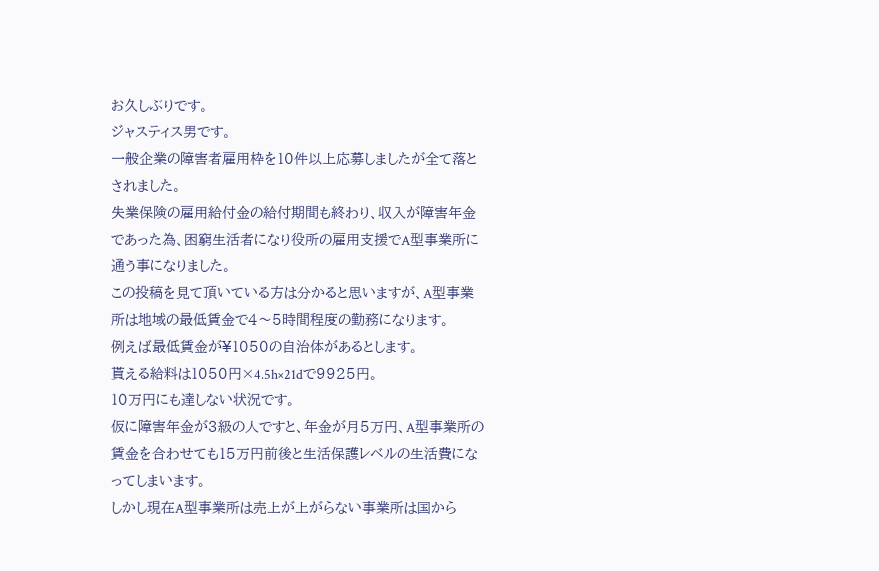お久しぶりです。
ジャスティス男です。
一般企業の障害者雇用枠を10件以上応募しましたが全て落とされました。
失業保険の雇用給付金の給付期間も終わり、収入が障害年金であった為、困窮生活者になり役所の雇用支援でA型事業所に通う事になりました。
この投稿を見て頂いている方は分かると思いますが、A型事業所は地域の最低賃金で4〜5時間程度の勤務になります。
例えば最低賃金が¥1050の自治体があるとします。
貰える給料は1050円×4.5h×21dで9925円。
10万円にも達しない状況です。
仮に障害年金が3級の人ですと、年金が月5万円、A型事業所の賃金を合わせても15万円前後と生活保護レベルの生活費になってしまいます。
しかし現在A型事業所は売上が上がらない事業所は国から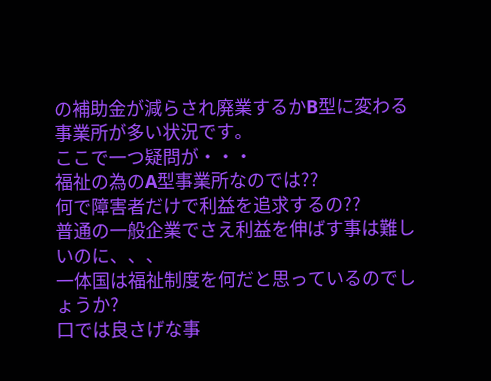の補助金が減らされ廃業するかB型に変わる事業所が多い状況です。
ここで一つ疑問が・・・
福祉の為のA型事業所なのでは??
何で障害者だけで利益を追求するの??
普通の一般企業でさえ利益を伸ばす事は難しいのに、、、
一体国は福祉制度を何だと思っているのでしょうか?
口では良さげな事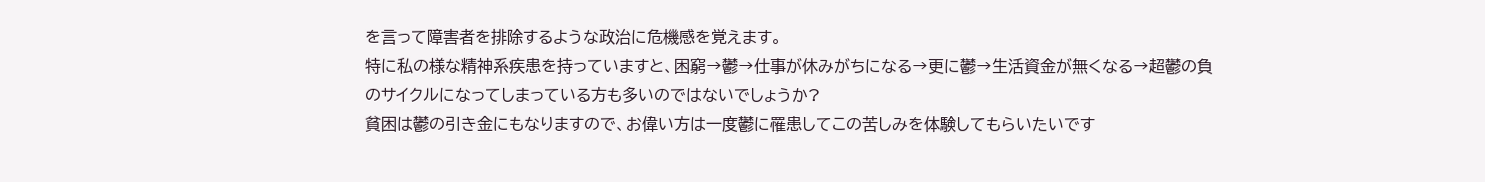を言って障害者を排除するような政治に危機感を覚えます。
特に私の様な精神系疾患を持っていますと、困窮→鬱→仕事が休みがちになる→更に鬱→生活資金が無くなる→超鬱の負のサイクルになってしまっている方も多いのではないでしょうか?
貧困は鬱の引き金にもなりますので、お偉い方は一度鬱に罹患してこの苦しみを体験してもらいたいです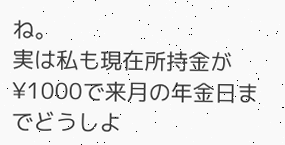ね。
実は私も現在所持金が¥1000で来月の年金日までどうしよ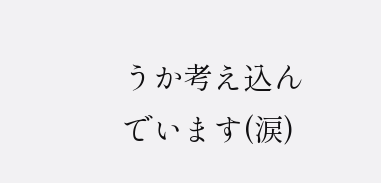うか考え込んでいます(涙)